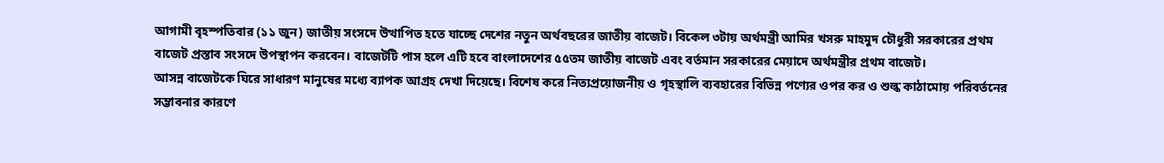আগামী বৃহস্পতিবার (১১ জুন) জাতীয় সংসদে উত্থাপিত হতে যাচ্ছে দেশের নতুন অর্থবছরের জাতীয় বাজেট। বিকেল ৩টায় অর্থমন্ত্রী আমির খসরু মাহমুদ চৌধুরী সরকারের প্রথম বাজেট প্রস্তাব সংসদে উপস্থাপন করবেন। বাজেটটি পাস হলে এটি হবে বাংলাদেশের ৫৫তম জাতীয় বাজেট এবং বর্তমান সরকারের মেয়াদে অর্থমন্ত্রীর প্রথম বাজেট।
আসন্ন বাজেটকে ঘিরে সাধারণ মানুষের মধ্যে ব্যাপক আগ্রহ দেখা দিয়েছে। বিশেষ করে নিত্যপ্রয়োজনীয় ও গৃহস্থালি ব্যবহারের বিভিন্ন পণ্যের ওপর কর ও শুল্ক কাঠামোয় পরিবর্তনের সম্ভাবনার কারণে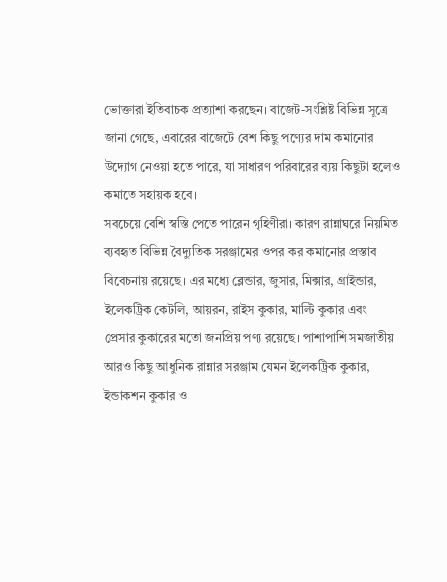ভোক্তারা ইতিবাচক প্রত্যাশা করছেন। বাজেট-সংশ্লিষ্ট বিভিন্ন সূত্রে জানা গেছে, এবারের বাজেটে বেশ কিছু পণ্যের দাম কমানোর উদ্যোগ নেওয়া হতে পারে, যা সাধারণ পরিবারের ব্যয় কিছুটা হলেও কমাতে সহায়ক হবে।
সবচেয়ে বেশি স্বস্তি পেতে পারেন গৃহিণীরা। কারণ রান্নাঘরে নিয়মিত ব্যবহৃত বিভিন্ন বৈদ্যুতিক সরঞ্জামের ওপর কর কমানোর প্রস্তাব বিবেচনায় রয়েছে। এর মধ্যে ব্লেন্ডার, জুসার, মিক্সার, গ্রাইন্ডার, ইলেকট্রিক কেটলি, আয়রন, রাইস কুকার, মাল্টি কুকার এবং প্রেসার কুকারের মতো জনপ্রিয় পণ্য রয়েছে। পাশাপাশি সমজাতীয় আরও কিছু আধুনিক রান্নার সরঞ্জাম যেমন ইলেকট্রিক কুকার, ইন্ডাকশন কুকার ও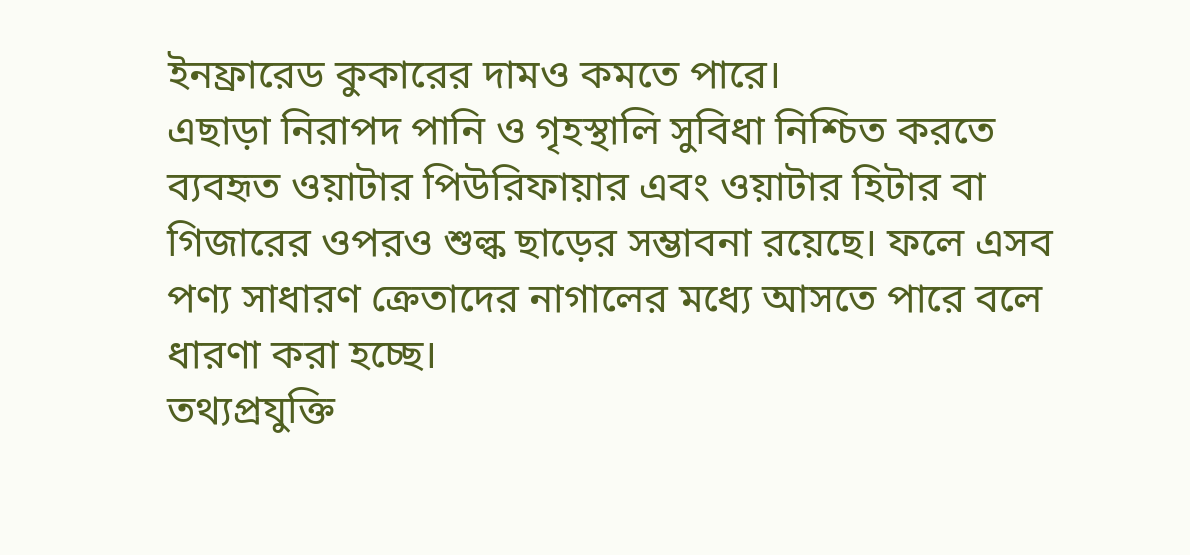ইনফ্রারেড কুকারের দামও কমতে পারে।
এছাড়া নিরাপদ পানি ও গৃহস্থালি সুবিধা নিশ্চিত করতে ব্যবহৃত ওয়াটার পিউরিফায়ার এবং ওয়াটার হিটার বা গিজারের ওপরও শুল্ক ছাড়ের সম্ভাবনা রয়েছে। ফলে এসব পণ্য সাধারণ ক্রেতাদের নাগালের মধ্যে আসতে পারে বলে ধারণা করা হচ্ছে।
তথ্যপ্রযুক্তি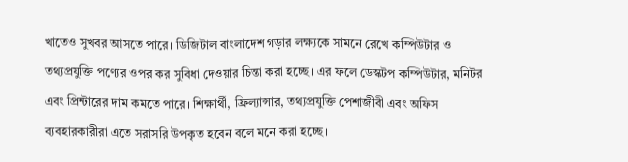খাতেও সুখবর আসতে পারে। ডিজিটাল বাংলাদেশ গড়ার লক্ষ্যকে সামনে রেখে কম্পিউটার ও তথ্যপ্রযুক্তি পণ্যের ওপর কর সুবিধা দেওয়ার চিন্তা করা হচ্ছে। এর ফলে ডেস্কটপ কম্পিউটার, মনিটর এবং প্রিন্টারের দাম কমতে পারে। শিক্ষার্থী, ফ্রিল্যান্সার, তথ্যপ্রযুক্তি পেশাজীবী এবং অফিস ব্যবহারকারীরা এতে সরাসরি উপকৃত হবেন বলে মনে করা হচ্ছে।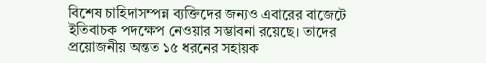বিশেষ চাহিদাসম্পন্ন ব্যক্তিদের জন্যও এবারের বাজেটে ইতিবাচক পদক্ষেপ নেওয়ার সম্ভাবনা রয়েছে। তাদের প্রয়োজনীয় অন্তত ১৫ ধরনের সহায়ক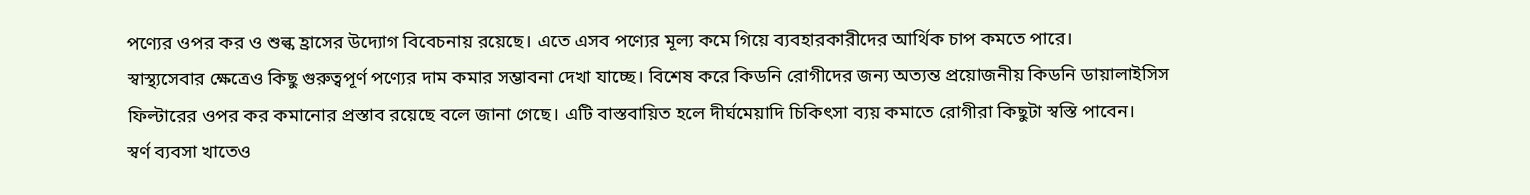পণ্যের ওপর কর ও শুল্ক হ্রাসের উদ্যোগ বিবেচনায় রয়েছে। এতে এসব পণ্যের মূল্য কমে গিয়ে ব্যবহারকারীদের আর্থিক চাপ কমতে পারে।
স্বাস্থ্যসেবার ক্ষেত্রেও কিছু গুরুত্বপূর্ণ পণ্যের দাম কমার সম্ভাবনা দেখা যাচ্ছে। বিশেষ করে কিডনি রোগীদের জন্য অত্যন্ত প্রয়োজনীয় কিডনি ডায়ালাইসিস ফিল্টারের ওপর কর কমানোর প্রস্তাব রয়েছে বলে জানা গেছে। এটি বাস্তবায়িত হলে দীর্ঘমেয়াদি চিকিৎসা ব্যয় কমাতে রোগীরা কিছুটা স্বস্তি পাবেন।
স্বর্ণ ব্যবসা খাতেও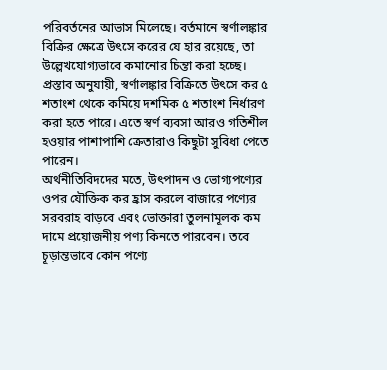পরিবর্তনের আভাস মিলেছে। বর্তমানে স্বর্ণালঙ্কার বিক্রির ক্ষেত্রে উৎসে করের যে হার রয়েছে, তা উল্লেখযোগ্যভাবে কমানোর চিন্তা করা হচ্ছে। প্রস্তাব অনুযায়ী, স্বর্ণালঙ্কার বিক্রিতে উৎসে কর ৫ শতাংশ থেকে কমিয়ে দশমিক ৫ শতাংশ নির্ধারণ করা হতে পারে। এতে স্বর্ণ ব্যবসা আরও গতিশীল হওয়ার পাশাপাশি ক্রেতারাও কিছুটা সুবিধা পেতে পারেন।
অর্থনীতিবিদদের মতে, উৎপাদন ও ভোগ্যপণ্যের ওপর যৌক্তিক কর হ্রাস করলে বাজারে পণ্যের সরবরাহ বাড়বে এবং ভোক্তারা তুলনামূলক কম দামে প্রয়োজনীয় পণ্য কিনতে পারবেন। তবে চূড়ান্তভাবে কোন পণ্যে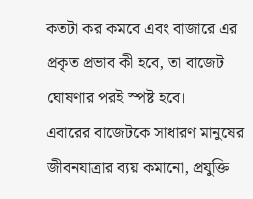কতটা কর কমবে এবং বাজারে এর প্রকৃত প্রভাব কী হবে, তা বাজেট ঘোষণার পরই স্পষ্ট হবে।
এবারের বাজেটকে সাধারণ মানুষের জীবনযাত্রার ব্যয় কমানো, প্রযুক্তি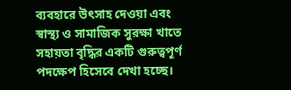ব্যবহারে উৎসাহ দেওয়া এবং স্বাস্থ্য ও সামাজিক সুরক্ষা খাতে সহায়তা বৃদ্ধির একটি গুরুত্বপূর্ণ পদক্ষেপ হিসেবে দেখা হচ্ছে।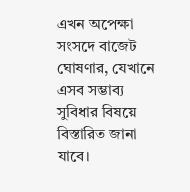এখন অপেক্ষা সংসদে বাজেট ঘোষণার, যেখানে এসব সম্ভাব্য সুবিধার বিষয়ে বিস্তারিত জানা যাবে।